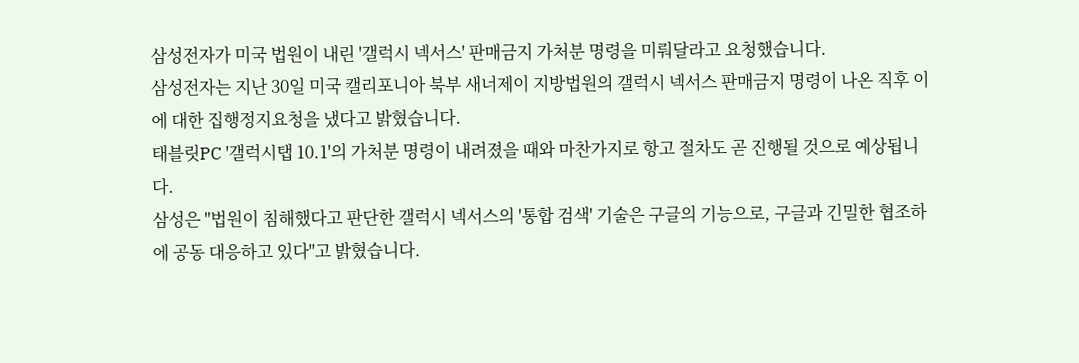삼성전자가 미국 법원이 내린 '갤럭시 넥서스' 판매금지 가처분 명령을 미뤄달라고 요청했습니다.
삼성전자는 지난 30일 미국 캘리포니아 북부 새너제이 지방법원의 갤럭시 넥서스 판매금지 명령이 나온 직후 이에 대한 집행정지요청을 냈다고 밝혔습니다.
태블릿PC '갤럭시탭 10.1'의 가처분 명령이 내려졌을 때와 마찬가지로 항고 절차도 곧 진행될 것으로 예상됩니다.
삼성은 "법원이 침해했다고 판단한 갤럭시 넥서스의 '통합 검색' 기술은 구글의 기능으로, 구글과 긴밀한 협조하에 공동 대응하고 있다"고 밝혔습니다.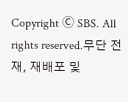Copyright Ⓒ SBS. All rights reserved.무단 전재, 재배포 및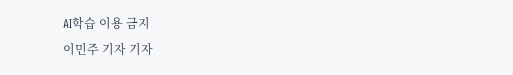AI학습 이용 금지
이민주 기자 기자